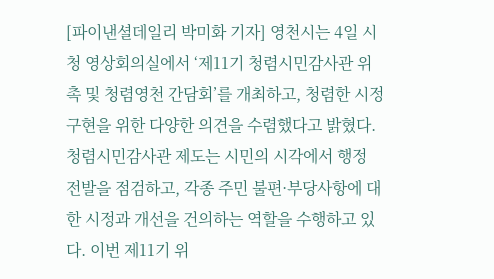[파이낸셜데일리 박미화 기자] 영천시는 4일 시청 영상회의실에서 ‘제11기 청렴시민감사관 위촉 및 청렴영천 간담회’를 개최하고, 청렴한 시정 구현을 위한 다양한 의견을 수렴했다고 밝혔다. 청렴시민감사관 제도는 시민의 시각에서 행정 전발을 점검하고, 각종 주민 불편·부당사항에 대한 시정과 개선을 건의하는 역할을 수행하고 있다. 이번 제11기 위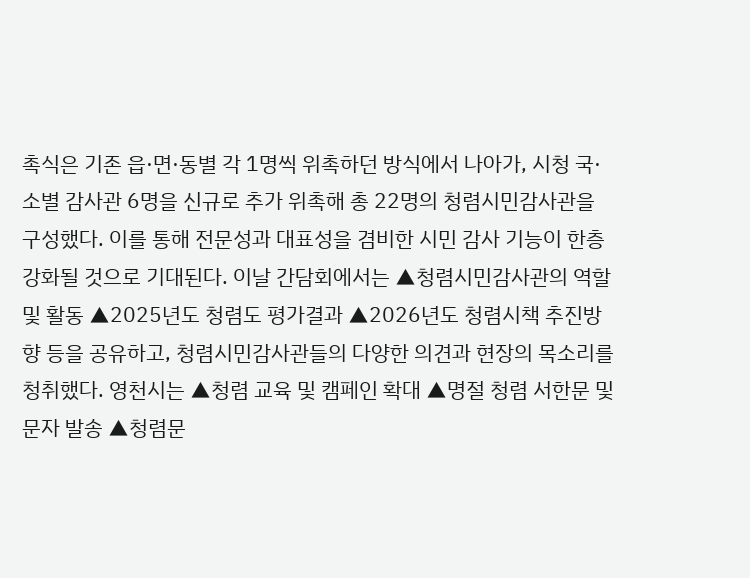촉식은 기존 읍·면·동별 각 1명씩 위촉하던 방식에서 나아가, 시청 국·소별 감사관 6명을 신규로 추가 위촉해 총 22명의 청렴시민감사관을 구성했다. 이를 통해 전문성과 대표성을 겸비한 시민 감사 기능이 한층 강화될 것으로 기대된다. 이날 간담회에서는 ▲청렴시민감사관의 역할 및 활동 ▲2025년도 청렴도 평가결과 ▲2026년도 청렴시책 추진방향 등을 공유하고, 청렴시민감사관들의 다양한 의견과 현장의 목소리를 청취했다. 영천시는 ▲청렴 교육 및 캠페인 확대 ▲명절 청렴 서한문 및 문자 발송 ▲청렴문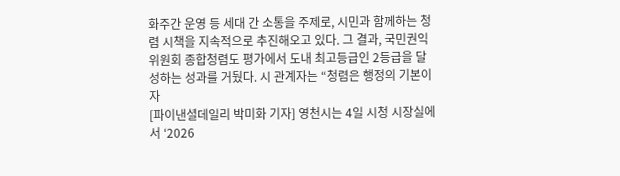화주간 운영 등 세대 간 소통을 주제로, 시민과 함께하는 청렴 시책을 지속적으로 추진해오고 있다. 그 결과, 국민권익위원회 종합청렴도 평가에서 도내 최고등급인 2등급을 달성하는 성과를 거뒀다. 시 관계자는 “청렴은 행정의 기본이자
[파이낸셜데일리 박미화 기자] 영천시는 4일 시청 시장실에서 ‘2026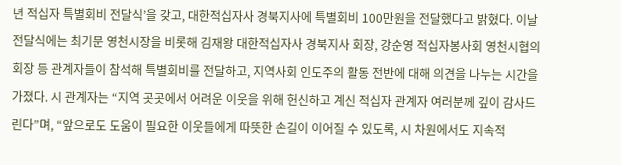년 적십자 특별회비 전달식’을 갖고, 대한적십자사 경북지사에 특별회비 100만원을 전달했다고 밝혔다. 이날 전달식에는 최기문 영천시장을 비롯해 김재왕 대한적십자사 경북지사 회장, 강순영 적십자봉사회 영천시협의회장 등 관계자들이 참석해 특별회비를 전달하고, 지역사회 인도주의 활동 전반에 대해 의견을 나누는 시간을 가졌다. 시 관계자는 “지역 곳곳에서 어려운 이웃을 위해 헌신하고 계신 적십자 관계자 여러분께 깊이 감사드린다”며, “앞으로도 도움이 필요한 이웃들에게 따뜻한 손길이 이어질 수 있도록, 시 차원에서도 지속적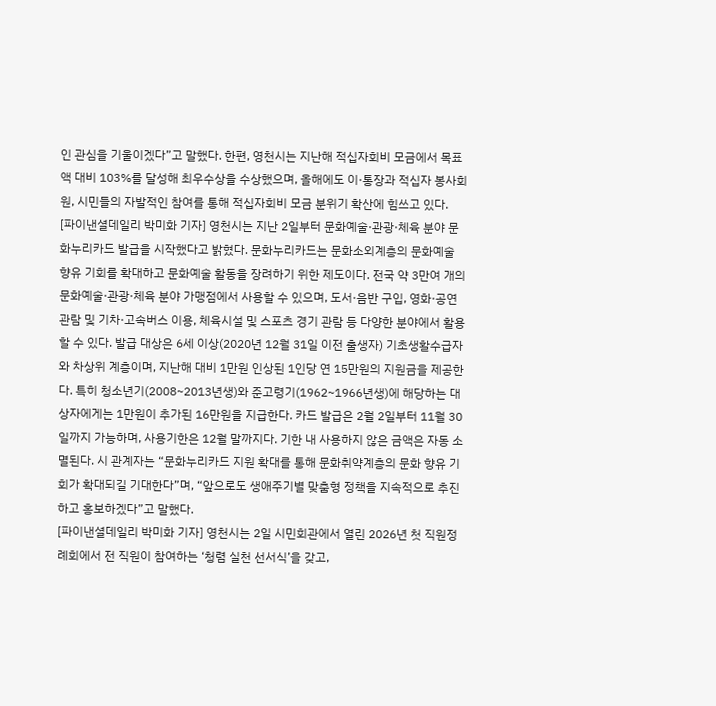인 관심을 기울이겠다”고 말했다. 한편, 영천시는 지난해 적십자회비 모금에서 목표액 대비 103%를 달성해 최우수상을 수상했으며, 올해에도 이·통장과 적십자 봉사회원, 시민들의 자발적인 참여를 통해 적십자회비 모금 분위기 확산에 힘쓰고 있다.
[파이낸셜데일리 박미화 기자] 영천시는 지난 2일부터 문화예술·관광·체육 분야 문화누리카드 발급을 시작했다고 밝혔다. 문화누리카드는 문화소외계층의 문화예술 향유 기회를 확대하고 문화예술 활동을 장려하기 위한 제도이다. 전국 약 3만여 개의 문화예술·관광·체육 분야 가맹점에서 사용할 수 있으며, 도서·음반 구입, 영화·공연 관람 및 기차·고속버스 이용, 체육시설 및 스포츠 경기 관람 등 다양한 분야에서 활용할 수 있다. 발급 대상은 6세 이상(2020년 12월 31일 이전 출생자) 기초생활수급자와 차상위 계층이며, 지난해 대비 1만원 인상된 1인당 연 15만원의 지원금을 제공한다. 특히 청소년기(2008~2013년생)와 준고령기(1962~1966년생)에 해당하는 대상자에게는 1만원이 추가된 16만원을 지급한다. 카드 발급은 2월 2일부터 11월 30일까지 가능하며, 사용기한은 12월 말까지다. 기한 내 사용하지 않은 금액은 자동 소멸된다. 시 관계자는 “문화누리카드 지원 확대를 통해 문화취약계층의 문화 향유 기회가 확대되길 기대한다”며, “앞으로도 생애주기별 맞춤형 정책을 지속적으로 추진하고 홍보하겠다”고 말했다.
[파이낸셜데일리 박미화 기자] 영천시는 2일 시민회관에서 열린 2026년 첫 직원정례회에서 전 직원이 참여하는 ‘청렴 실천 선서식’을 갖고,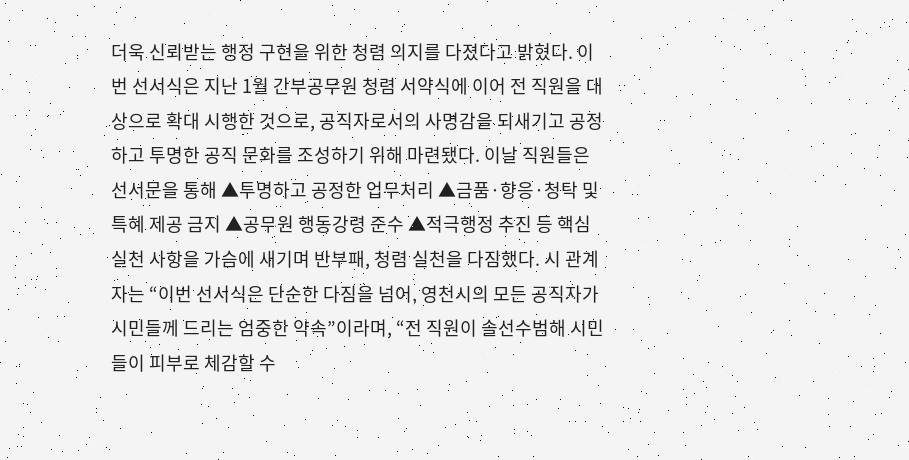더욱 신뢰받는 행정 구현을 위한 청렴 의지를 다졌다고 밝혔다. 이번 선서식은 지난 1월 간부공무원 청렴 서약식에 이어 전 직원을 대상으로 확대 시행한 것으로, 공직자로서의 사명감을 되새기고 공정하고 투명한 공직 문화를 조성하기 위해 마련됐다. 이날 직원들은 선서문을 통해 ▲투명하고 공정한 업무처리 ▲금품·향응·청탁 및 특혜 제공 금지 ▲공무원 행동강령 준수 ▲적극행정 추진 등 핵심 실천 사항을 가슴에 새기며 반부패, 청렴 실천을 다짐했다. 시 관계자는 “이번 선서식은 단순한 다짐을 넘어, 영천시의 모든 공직자가 시민들께 드리는 엄중한 약속”이라며, “전 직원이 솔선수범해 시민들이 피부로 체감할 수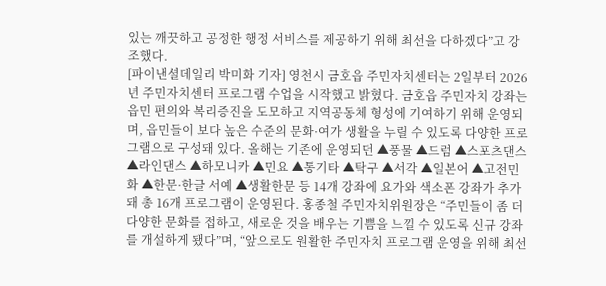있는 깨끗하고 공정한 행정 서비스를 제공하기 위해 최선을 다하겠다”고 강조했다.
[파이낸셜데일리 박미화 기자] 영천시 금호읍 주민자치센터는 2일부터 2026년 주민자치센터 프로그램 수업을 시작했고 밝혔다. 금호읍 주민자치 강좌는 읍민 편의와 복리증진을 도모하고 지역공동체 형성에 기여하기 위해 운영되며, 읍민들이 보다 높은 수준의 문화·여가 생활을 누릴 수 있도록 다양한 프로그램으로 구성돼 있다. 올해는 기존에 운영되던 ▲풍물 ▲드럼 ▲스포츠댄스 ▲라인댄스 ▲하모니카 ▲민요 ▲통기타 ▲탁구 ▲서각 ▲일본어 ▲고전민화 ▲한문·한글 서예 ▲생활한문 등 14개 강좌에 요가와 색소폰 강좌가 추가돼 총 16개 프로그램이 운영된다. 홍종철 주민자치위원장은 “주민들이 좀 더 다양한 문화를 접하고, 새로운 것을 배우는 기쁨을 느낄 수 있도록 신규 강좌를 개설하게 됐다”며, “앞으로도 원활한 주민자치 프로그램 운영을 위해 최선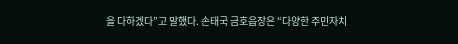을 다하겠다”고 말했다. 손태국 금호읍장은 “다양한 주민자치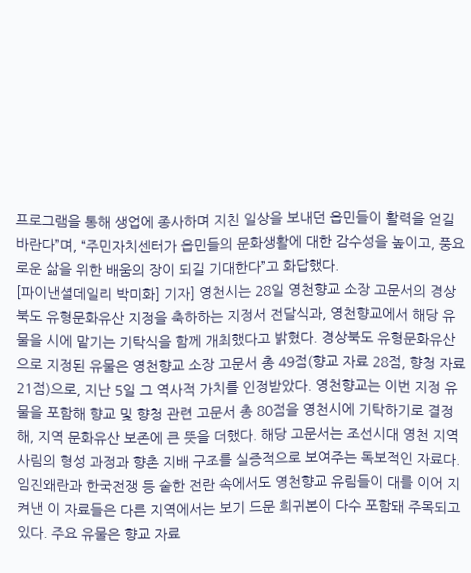프로그램을 통해 생업에 종사하며 지친 일상을 보내던 읍민들이 활력을 얻길 바란다”며, “주민자치센터가 읍민들의 문화생활에 대한 감수성을 높이고, 풍요로운 삶을 위한 배움의 장이 되길 기대한다”고 화답했다.
[파이낸셜데일리 박미화] 기자] 영천시는 28일 영천향교 소장 고문서의 경상북도 유형문화유산 지정을 축하하는 지정서 전달식과, 영천향교에서 해당 유물을 시에 맡기는 기탁식을 함께 개최했다고 밝혔다. 경상북도 유형문화유산으로 지정된 유물은 영천향교 소장 고문서 총 49점(향교 자료 28점, 향청 자료 21점)으로, 지난 5일 그 역사적 가치를 인정받았다. 영천향교는 이번 지정 유물을 포함해 향교 및 향청 관련 고문서 총 80점을 영천시에 기탁하기로 결정해, 지역 문화유산 보존에 큰 뜻을 더했다. 해당 고문서는 조선시대 영천 지역 사림의 형성 과정과 향촌 지배 구조를 실증적으로 보여주는 독보적인 자료다. 임진왜란과 한국전쟁 등 숱한 전란 속에서도 영천향교 유림들이 대를 이어 지켜낸 이 자료들은 다른 지역에서는 보기 드문 희귀본이 다수 포함돼 주목되고 있다. 주요 유물은 향교 자료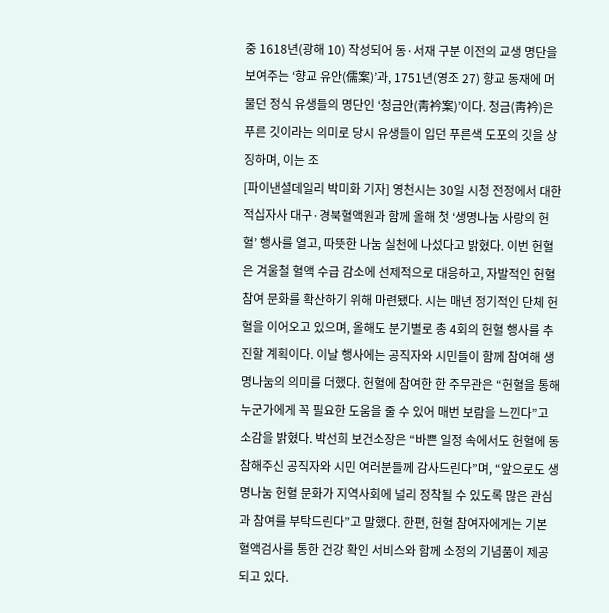중 1618년(광해 10) 작성되어 동·서재 구분 이전의 교생 명단을 보여주는 ‘향교 유안(儒案)’과, 1751년(영조 27) 향교 동재에 머물던 정식 유생들의 명단인 ‘청금안(靑衿案)’이다. 청금(靑衿)은 푸른 깃이라는 의미로 당시 유생들이 입던 푸른색 도포의 깃을 상징하며, 이는 조
[파이낸셜데일리 박미화 기자] 영천시는 30일 시청 전정에서 대한적십자사 대구·경북혈액원과 함께 올해 첫 ‘생명나눔 사랑의 헌혈’ 행사를 열고, 따뜻한 나눔 실천에 나섰다고 밝혔다. 이번 헌혈은 겨울철 혈액 수급 감소에 선제적으로 대응하고, 자발적인 헌혈 참여 문화를 확산하기 위해 마련됐다. 시는 매년 정기적인 단체 헌혈을 이어오고 있으며, 올해도 분기별로 총 4회의 헌혈 행사를 추진할 계획이다. 이날 행사에는 공직자와 시민들이 함께 참여해 생명나눔의 의미를 더했다. 헌혈에 참여한 한 주무관은 “헌혈을 통해 누군가에게 꼭 필요한 도움을 줄 수 있어 매번 보람을 느낀다”고 소감을 밝혔다. 박선희 보건소장은 “바쁜 일정 속에서도 헌혈에 동참해주신 공직자와 시민 여러분들께 감사드린다”며, “앞으로도 생명나눔 헌혈 문화가 지역사회에 널리 정착될 수 있도록 많은 관심과 참여를 부탁드린다”고 말했다. 한편, 헌혈 참여자에게는 기본 혈액검사를 통한 건강 확인 서비스와 함께 소정의 기념품이 제공되고 있다.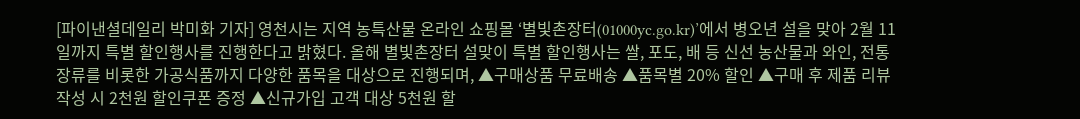[파이낸셜데일리 박미화 기자] 영천시는 지역 농특산물 온라인 쇼핑몰 ‘별빛촌장터(01000yc.go.kr)’에서 병오년 설을 맞아 2월 11일까지 특별 할인행사를 진행한다고 밝혔다. 올해 별빛촌장터 설맞이 특별 할인행사는 쌀, 포도, 배 등 신선 농산물과 와인, 전통 장류를 비롯한 가공식품까지 다양한 품목을 대상으로 진행되며, ▲구매상품 무료배송 ▲품목별 20% 할인 ▲구매 후 제품 리뷰 작성 시 2천원 할인쿠폰 증정 ▲신규가입 고객 대상 5천원 할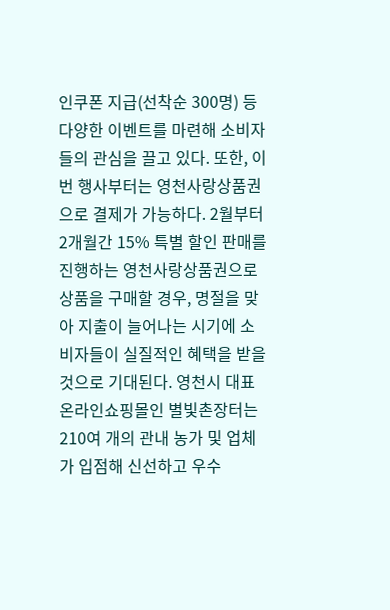인쿠폰 지급(선착순 300명) 등 다양한 이벤트를 마련해 소비자들의 관심을 끌고 있다. 또한, 이번 행사부터는 영천사랑상품권으로 결제가 가능하다. 2월부터 2개월간 15% 특별 할인 판매를 진행하는 영천사랑상품권으로 상품을 구매할 경우, 명절을 맞아 지출이 늘어나는 시기에 소비자들이 실질적인 혜택을 받을 것으로 기대된다. 영천시 대표 온라인쇼핑몰인 별빛촌장터는 210여 개의 관내 농가 및 업체가 입점해 신선하고 우수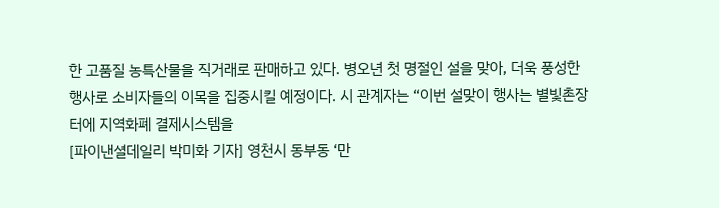한 고품질 농특산물을 직거래로 판매하고 있다. 병오년 첫 명절인 설을 맞아, 더욱 풍성한 행사로 소비자들의 이목을 집중시킬 예정이다. 시 관계자는 “이번 설맞이 행사는 별빛촌장터에 지역화폐 결제시스템을
[파이낸셜데일리 박미화 기자] 영천시 동부동 ‘만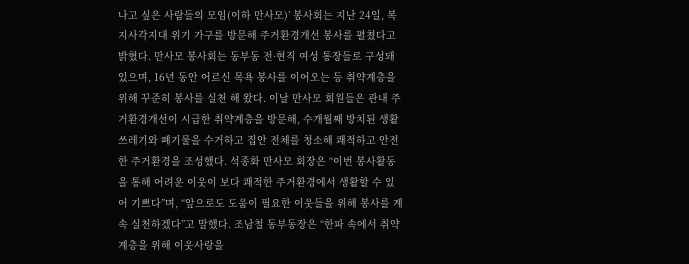나고 싶은 사람들의 모임(이하 만사모)’ 봉사회는 지난 24일, 복지사각지대 위기 가구를 방문해 주거환경개선 봉사를 펼쳤다고 밝혔다. 만사모 봉사회는 동부동 전·현직 여성 통장들로 구성돼있으며, 16년 동안 어르신 목욕 봉사를 이어오는 등 취약계층을 위해 꾸준히 봉사를 실천 해 왔다. 이날 만사모 회원들은 관내 주거환경개선이 시급한 취약계층을 방문해, 수개월째 방치된 생활쓰레기와 폐기물을 수거하고 집안 전체를 청소해 쾌적하고 안전한 주거환경을 조성했다. 석종화 만사모 회장은 “이번 봉사활동을 통해 어려운 이웃이 보다 쾌적한 주거환경에서 생활할 수 있어 기쁘다”며, “앞으로도 도움이 필요한 이웃들을 위해 봉사를 계속 실천하겠다”고 말했다. 조남철 동부동장은 “한파 속에서 취약계층을 위해 이웃사랑을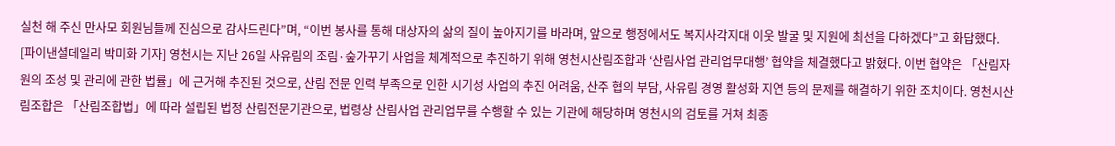실천 해 주신 만사모 회원님들께 진심으로 감사드린다”며, “이번 봉사를 통해 대상자의 삶의 질이 높아지기를 바라며, 앞으로 행정에서도 복지사각지대 이웃 발굴 및 지원에 최선을 다하겠다”고 화답했다.
[파이낸셜데일리 박미화 기자] 영천시는 지난 26일 사유림의 조림·숲가꾸기 사업을 체계적으로 추진하기 위해 영천시산림조합과 ‘산림사업 관리업무대행’ 협약을 체결했다고 밝혔다. 이번 협약은 「산림자원의 조성 및 관리에 관한 법률」에 근거해 추진된 것으로, 산림 전문 인력 부족으로 인한 시기성 사업의 추진 어려움, 산주 협의 부담, 사유림 경영 활성화 지연 등의 문제를 해결하기 위한 조치이다. 영천시산림조합은 「산림조합법」에 따라 설립된 법정 산림전문기관으로, 법령상 산림사업 관리업무를 수행할 수 있는 기관에 해당하며 영천시의 검토를 거쳐 최종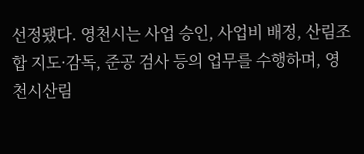선정됐다. 영천시는 사업 승인, 사업비 배정, 산림조합 지도·감독, 준공 검사 등의 업무를 수행하며, 영천시산림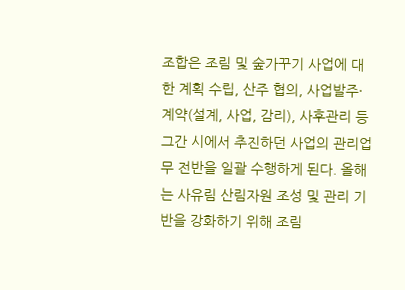조합은 조림 및 숲가꾸기 사업에 대한 계획 수립, 산주 협의, 사업발주·계약(설계, 사업, 감리), 사후관리 등 그간 시에서 추진하던 사업의 관리업무 전반을 일괄 수행하게 된다. 올해는 사유림 산림자원 조성 및 관리 기반을 강화하기 위해 조림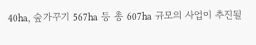40ha, 숲가꾸기 567ha 등 총 607ha 규모의 사업이 추진될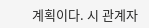계획이다. 시 관계자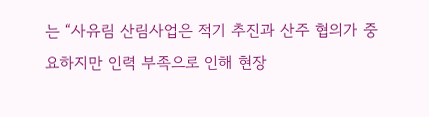는 “사유림 산림사업은 적기 추진과 산주 협의가 중요하지만 인력 부족으로 인해 현장